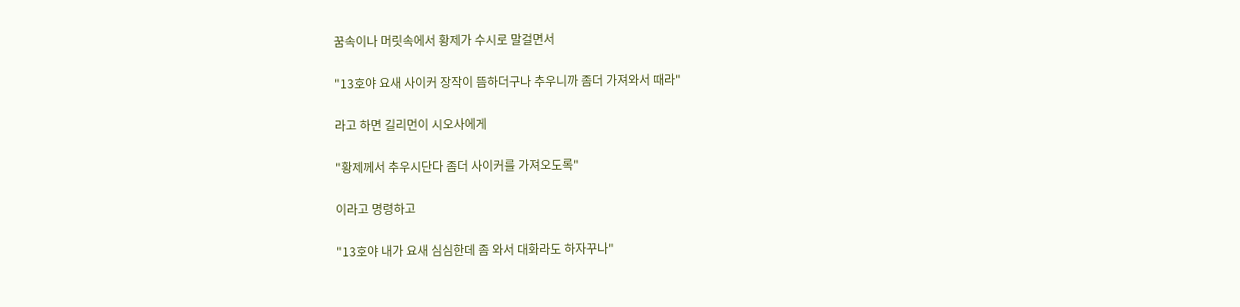꿈속이나 머릿속에서 황제가 수시로 말걸면서


"13호야 요새 사이커 장작이 뜸하더구나 추우니까 좀더 가져와서 때라"


라고 하면 길리먼이 시오사에게


"황제께서 추우시단다 좀더 사이커를 가져오도록"


이라고 명령하고


"13호야 내가 요새 심심한데 좀 와서 대화라도 하자꾸나"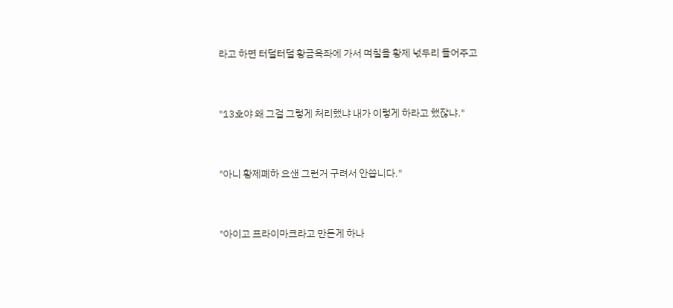라고 하면 터덜터덜 황금옥좌에 가서 며칠을 황제 넋두리 들어주고


"13호야 왜 그걸 그렇게 처리했냐 내가 이렇게 하라고 했잖냐."


"아니 황제폐하 요샌 그런거 구려서 안씁니다."


"아이고 프라이마크라고 만든게 하나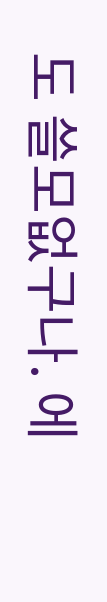도 쓸모없구나. 에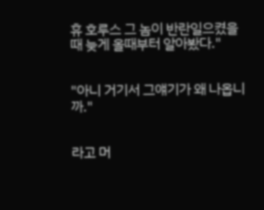휴 호루스 그 놈이 반란일으켰을 때 늦게 올때부터 알아봤다."


"아니 거기서 그얘기가 왜 나옵니까."


라고 머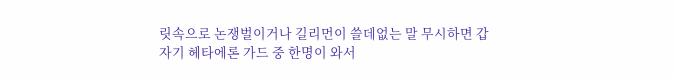릿속으로 논쟁벌이거나 길리먼이 쓸데없는 말 무시하면 갑자기 헤타에론 가드 중 한명이 와서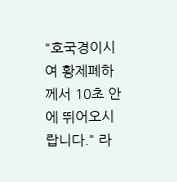"호국경이시여 황제폐하께서 10초 안에 뛰어오시랍니다." 라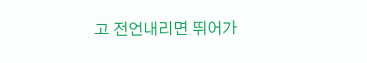고 전언내리면 뛰어가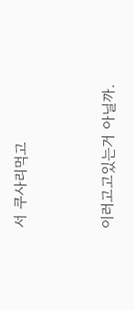서 쿠사리먹고


이러고고있는거 아닐까.